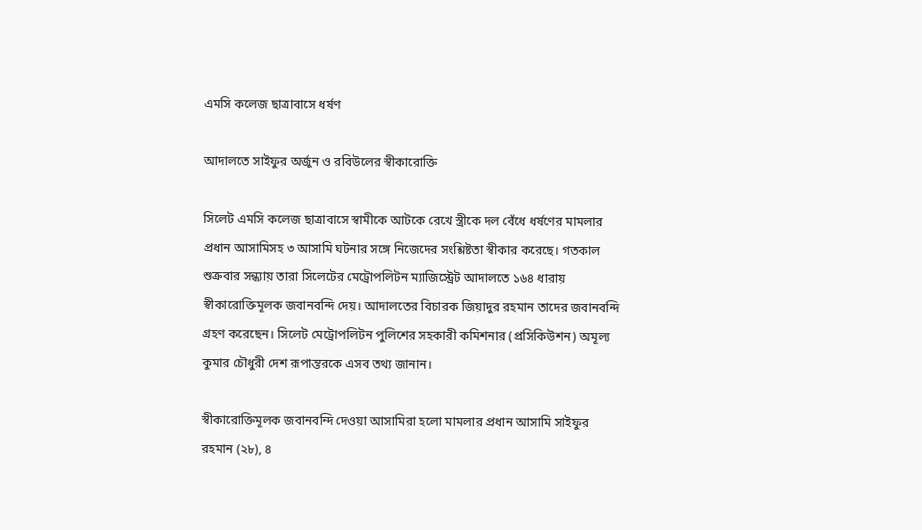এমসি কলেজ ছাত্রাবাসে ধর্ষণ

আদালতে সাইফুর অর্জুন ও রবিউলের স্বীকারোক্তি

সিলেট এমসি কলেজ ছাত্রাবাসে স্বামীকে আটকে রেখে স্ত্রীকে দল বেঁধে ধর্ষণের মামলার প্রধান আসামিসহ ৩ আসামি ঘটনার সঙ্গে নিজেদের সংশ্লিষ্টতা স্বীকার করেছে। গতকাল শুক্রবার সন্ধ্যায় তারা সিলেটের মেট্রোপলিটন ম্যাজিস্ট্রেট আদালতে ১৬৪ ধারায় স্বীকারোক্তিমূলক জবানবন্দি দেয়। আদালতের বিচারক জিয়াদুর রহমান তাদের জবানবন্দি গ্রহণ করেছেন। সিলেট মেট্রোপলিটন পুলিশের সহকারী কমিশনার (প্রসিকিউশন) অমূল্য কুমার চৌধুরী দেশ রূপান্তরকে এসব তথ্য জানান।

স্বীকারোক্তিমূলক জবানবন্দি দেওয়া আসামিরা হলো মামলার প্রধান আসামি সাইফুর রহমান (২৮), ৪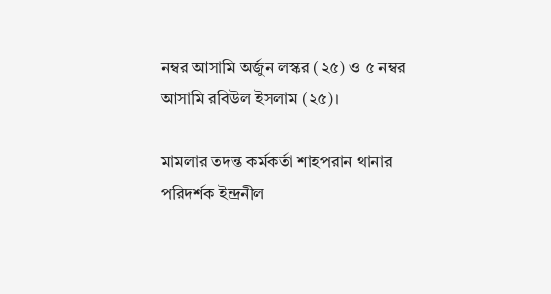নম্বর আসামি অর্জুন লস্কর (২৫) ও ৫ নম্বর আসামি রবিউল ইসলাম (২৫)।

মামলার তদন্ত কর্মকর্তা শাহপরান থানার পরিদর্শক ইন্দ্রনীল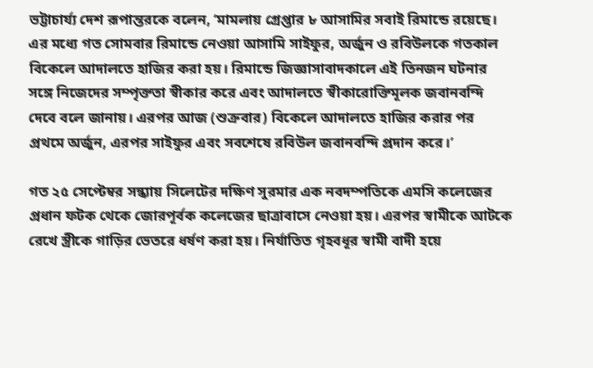ভট্টাচার্য্য দেশ রূপান্তরকে বলেন, ‘মামলায় গ্রেপ্তার ৮ আসামির সবাই রিমান্ডে রয়েছে। এর মধ্যে গত সোমবার রিমান্ডে নেওয়া আসামি সাইফুর, অর্জুন ও রবিউলকে গতকাল বিকেলে আদালতে হাজির করা হয়। রিমান্ডে জিজ্ঞাসাবাদকালে এই তিনজন ঘটনার সঙ্গে নিজেদের সম্পৃক্ততা স্বীকার করে এবং আদালতে স্বীকারোক্তিমূলক জবানবন্দি দেবে বলে জানায়। এরপর আজ (শুক্রবার) বিকেলে আদালতে হাজির করার পর প্রথমে অর্জুন, এরপর সাইফুর এবং সবশেষে রবিউল জবানবন্দি প্রদান করে।’

গত ২৫ সেপ্টেম্বর সন্ধ্যায় সিলেটের দক্ষিণ সুরমার এক নবদম্পতিকে এমসি কলেজের প্রধান ফটক থেকে জোরপূর্বক কলেজের ছাত্রাবাসে নেওয়া হয়। এরপর স্বামীকে আটকে রেখে স্ত্রীকে গাড়ির ভেতরে ধর্ষণ করা হয়। নির্যাতিত গৃহবধূর স্বামী বাদী হয়ে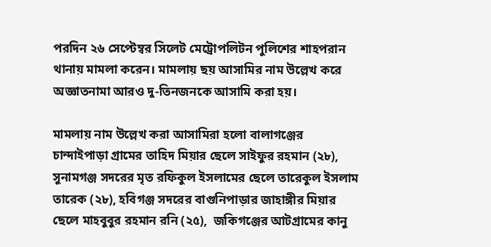পরদিন ২৬ সেপ্টেম্বর সিলেট মেট্রোপলিটন পুলিশের শাহপরান থানায় মামলা করেন। মামলায় ছয় আসামির নাম উল্লেখ করে অজ্ঞাতনামা আরও দু-তিনজনকে আসামি করা হয়।

মামলায় নাম উল্লেখ করা আসামিরা হলো বালাগঞ্জের  চান্দাইপাড়া গ্রামের তাহিদ মিয়ার ছেলে সাইফুর রহমান (২৮), সুনামগঞ্জ সদরের মৃত রফিকুল ইসলামের ছেলে তারেকুল ইসলাম তারেক (২৮), হবিগঞ্জ সদরের বাগুনিপাড়ার জাহাঙ্গীর মিয়ার ছেলে মাহবুবুর রহমান রনি (২৫),  জকিগঞ্জের আটগ্রামের কানু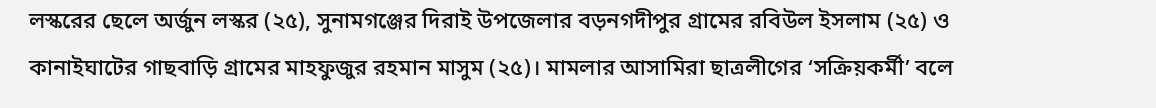লস্করের ছেলে অর্জুন লস্কর (২৫), সুনামগঞ্জের দিরাই উপজেলার বড়নগদীপুর গ্রামের রবিউল ইসলাম (২৫) ও কানাইঘাটের গাছবাড়ি গ্রামের মাহফুজুর রহমান মাসুম (২৫)। মামলার আসামিরা ছাত্রলীগের ‘সক্রিয়কর্মী’ বলে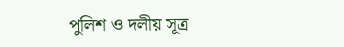পুলিশ ও দলীয় সূত্র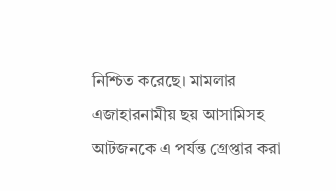নিশ্চিত করেছে। মামলার এজাহারনামীয় ছয় আসামিসহ আটজনকে এ পর্যন্ত গ্রেপ্তার করা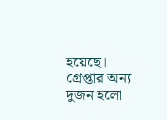হয়েছে। গ্রেপ্তার অন্য দুজন হলো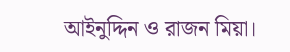আইনুদ্দিন ও রাজন মিয়া।